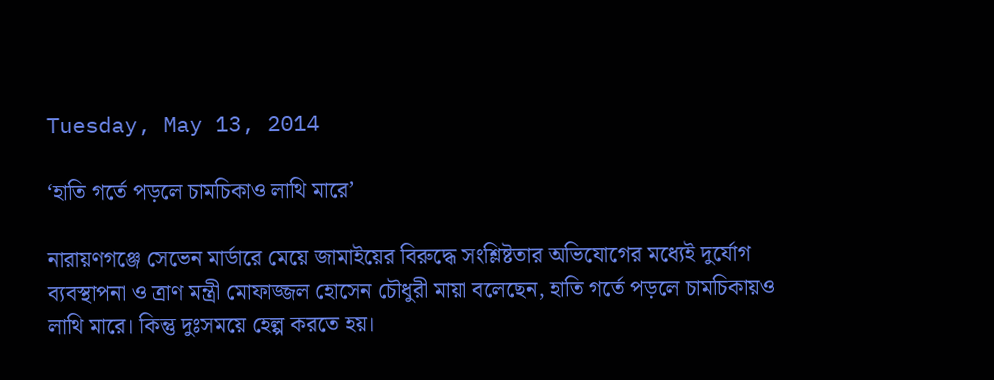Tuesday, May 13, 2014

‘হাতি গর্তে পড়লে চামচিকাও লাথি মারে’

নারায়ণগঞ্জে সেভেন মার্ডারে মেয়ে জামাইয়ের বিরুদ্ধে সংশ্লিষ্টতার অভিযোগের মধ্যেই দুর্যোগ ব্যবস্থাপনা ও ত্রাণ মন্ত্রী মোফাজ্জল হোসেন চৌধুরী মায়া বলেছেন, হাতি গর্তে পড়লে চামচিকায়ও লাথি মারে। কিন্তু দুঃসময়ে হেল্প করতে হয়।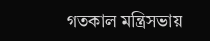গতকাল মন্ত্রিসভায়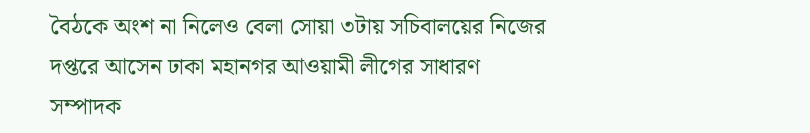বৈঠকে অংশ না নিলেও বেলা সোয়া ৩টায় সচিবালয়ের নিজের দপ্তরে আসেন ঢাকা মহানগর আওয়ামী লীগের সাধারণ সম্পাদক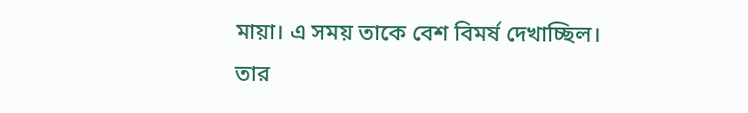মায়া। এ সময় তাকে বেশ বিমর্ষ দেখাচ্ছিল।
তার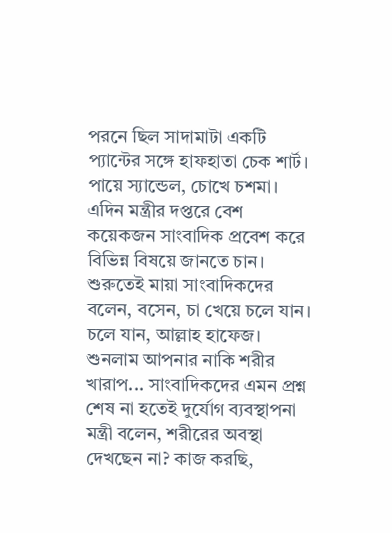পরনে ছিল সাদামাটা একটি প্যান্টের সঙ্গে হাফহাতা চেক শার্ট। পায়ে স্যান্ডেল, চোখে চশমা। এদিন মন্ত্রীর দপ্তরে বেশ কয়েকজন সাংবাদিক প্রবেশ করে বিভিন্ন বিষয়ে জানতে চান। শুরুতেই মায়া সাংবাদিকদের বলেন, বসেন, চা খেয়ে চলে যান। চলে যান, আল্লাহ হাফেজ। শুনলাম আপনার নাকি শরীর খারাপ... সাংবাদিকদের এমন প্রশ্ন শেষ না হতেই দুর্যোগ ব্যবস্থাপনা মন্ত্রী বলেন, শরীরের অবস্থা দেখছেন না? কাজ করছি,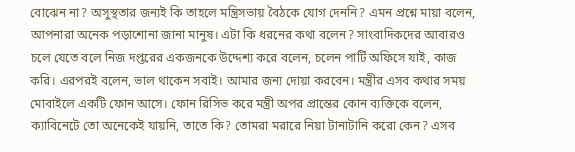বোঝেন না? অসুস্থতার জন্যই কি তাহলে মন্ত্রিসভায় বৈঠকে যোগ দেননি? এমন প্রশ্নে মায়া বলেন, আপনারা অনেক পড়াশোনা জানা মানুষ। এটা কি ধরনের কথা বলেন? সাংবাদিকদের আবারও চলে যেতে বলে নিজ দপ্তরের একজনকে উদ্দেশ্য করে বলেন, চলেন পার্টি অফিসে যাই, কাজ করি। এরপরই বলেন, ভাল থাকেন সবাই। আমার জন্য দোয়া করবেন। মন্ত্রীর এসব কথার সময় মোবাইলে একটি ফোন আসে। ফোন রিসিভ করে মন্ত্রী অপর প্রান্তের কোন ব্যক্তিকে বলেন, ক্যাবিনেটে তো অনেকেই যায়নি, তাতে কি? তোমরা মরারে নিয়া টানাটানি করো কেন? এসব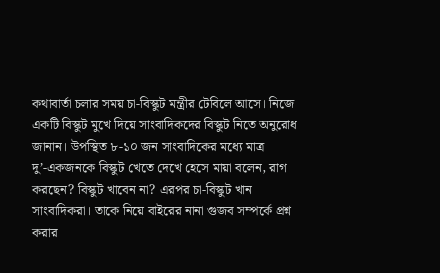কথাবার্তা চলার সময় চা-বিস্কুট মন্ত্রীর টেবিলে আসে। নিজে একটি বিস্কুট মুখে দিয়ে সাংবাদিকদের বিস্কুট নিতে অনুরোধ জানান। উপস্থিত ৮-১০ জন সাংবাদিকের মধ্যে মাত্র দু’-একজনকে বিস্কুট খেতে দেখে হেসে মায়া বলেন, রাগ করছেন? বিস্কুট খাবেন না? এরপর চা-বিস্কুট খান সাংবাদিকরা। তাকে নিয়ে বাইরের নানা গুজব সম্পর্কে প্রশ্ন করার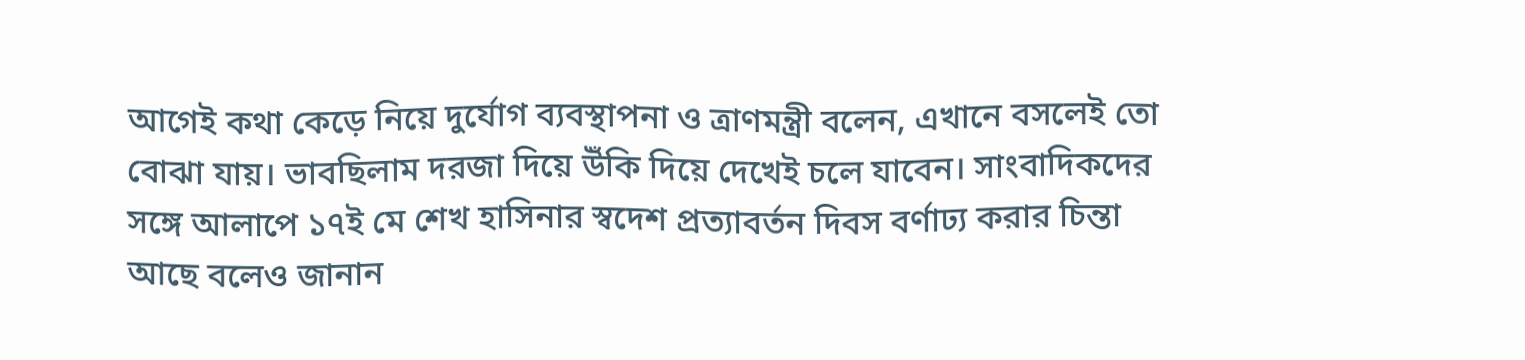আগেই কথা কেড়ে নিয়ে দুর্যোগ ব্যবস্থাপনা ও ত্রাণমন্ত্রী বলেন, এখানে বসলেই তো বোঝা যায়। ভাবছিলাম দরজা দিয়ে উঁকি দিয়ে দেখেই চলে যাবেন। সাংবাদিকদের সঙ্গে আলাপে ১৭ই মে শেখ হাসিনার স্বদেশ প্রত্যাবর্তন দিবস বর্ণাঢ্য করার চিন্তা আছে বলেও জানান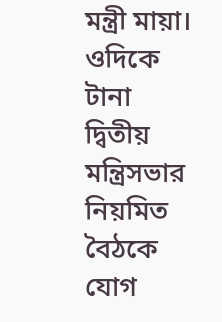মন্ত্রী মায়া। ওদিকে টানা দ্বিতীয় মন্ত্রিসভার নিয়মিত বৈঠকে যোগ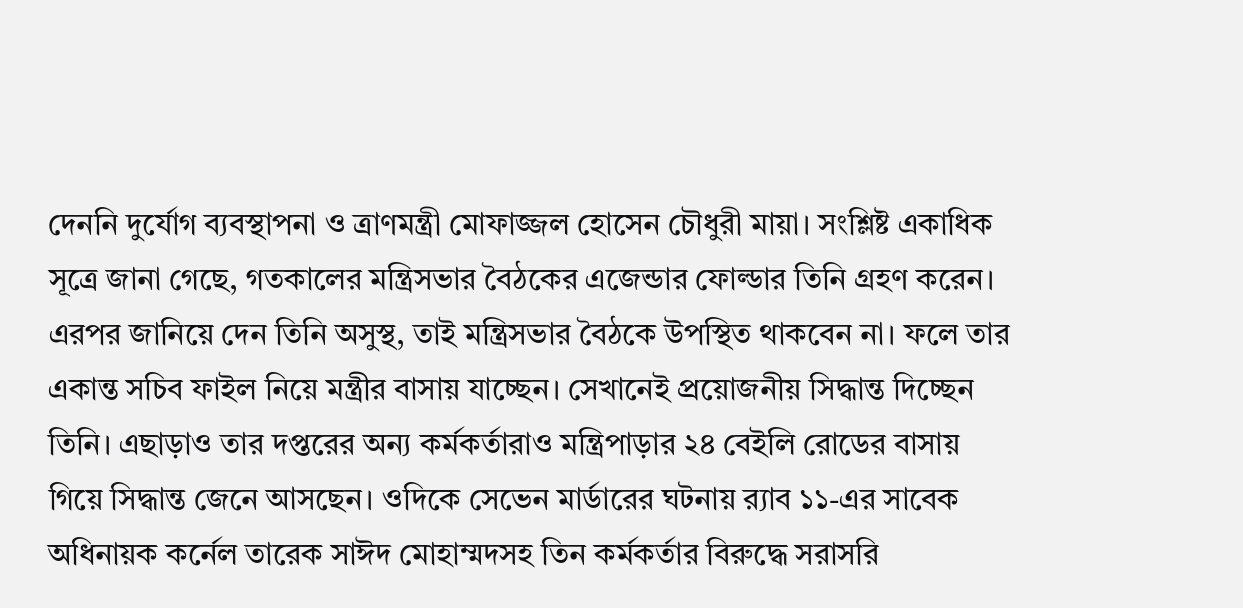দেননি দুর্যোগ ব্যবস্থাপনা ও ত্রাণমন্ত্রী মোফাজ্জল হোসেন চৌধুরী মায়া। সংশ্লিষ্ট একাধিক সূত্রে জানা গেছে, গতকালের মন্ত্রিসভার বৈঠকের এজেন্ডার ফোল্ডার তিনি গ্রহণ করেন। এরপর জানিয়ে দেন তিনি অসুস্থ, তাই মন্ত্রিসভার বৈঠকে উপস্থিত থাকবেন না। ফলে তার একান্ত সচিব ফাইল নিয়ে মন্ত্রীর বাসায় যাচ্ছেন। সেখানেই প্রয়োজনীয় সিদ্ধান্ত দিচ্ছেন তিনি। এছাড়াও তার দপ্তরের অন্য কর্মকর্তারাও মন্ত্রিপাড়ার ২৪ বেইলি রোডের বাসায় গিয়ে সিদ্ধান্ত জেনে আসছেন। ওদিকে সেভেন মার্ডারের ঘটনায় র‌্যাব ১১-এর সাবেক অধিনায়ক কর্নেল তারেক সাঈদ মোহাম্মদসহ তিন কর্মকর্তার বিরুদ্ধে সরাসরি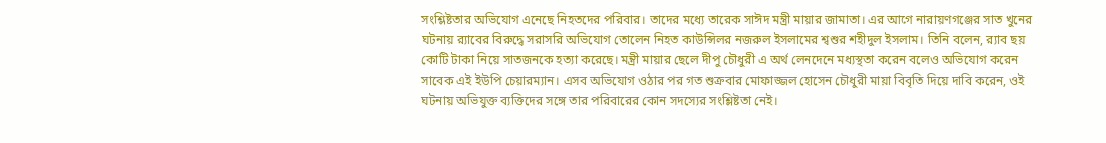সংশ্লিষ্টতার অভিযোগ এনেছে নিহতদের পরিবার। তাদের মধ্যে তারেক সাঈদ মন্ত্রী মায়ার জামাতা। এর আগে নারায়ণগঞ্জের সাত খুনের ঘটনায় র‌্যাবের বিরুদ্ধে সরাসরি অভিযোগ তোলেন নিহত কাউন্সিলর নজরুল ইসলামের শ্বশুর শহীদুল ইসলাম। তিনি বলেন, র‌্যাব ছয় কোটি টাকা নিয়ে সাতজনকে হত্যা করেছে। মন্ত্রী মায়ার ছেলে দীপু চৌধুরী এ অর্থ লেনদেনে মধ্যস্থতা করেন বলেও অভিযোগ করেন সাবেক এই ইউপি চেয়ারম্যান। এসব অভিযোগ ওঠার পর গত শুক্রবার মোফাজ্জল হোসেন চৌধুরী মায়া বিবৃতি দিয়ে দাবি করেন, ওই ঘটনায় অভিযুক্ত ব্যক্তিদের সঙ্গে তার পরিবারের কোন সদস্যের সংশ্লিষ্টতা নেই।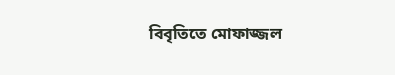বিবৃতিতে মোফাজ্জল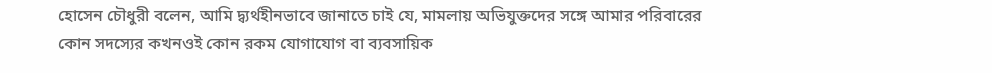হোসেন চৌধুরী বলেন, আমি দ্ব্যর্থহীনভাবে জানাতে চাই যে, মামলায় অভিযুক্তদের সঙ্গে আমার পরিবারের কোন সদস্যের কখনওই কোন রকম যোগাযোগ বা ব্যবসায়িক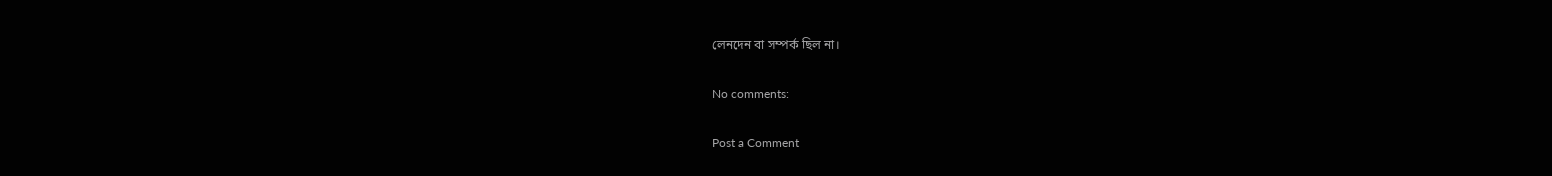লেনদেন বা সম্পর্ক ছিল না।

No comments:

Post a Comment